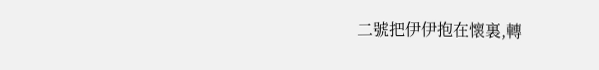二號把伊伊抱在懷裏,轉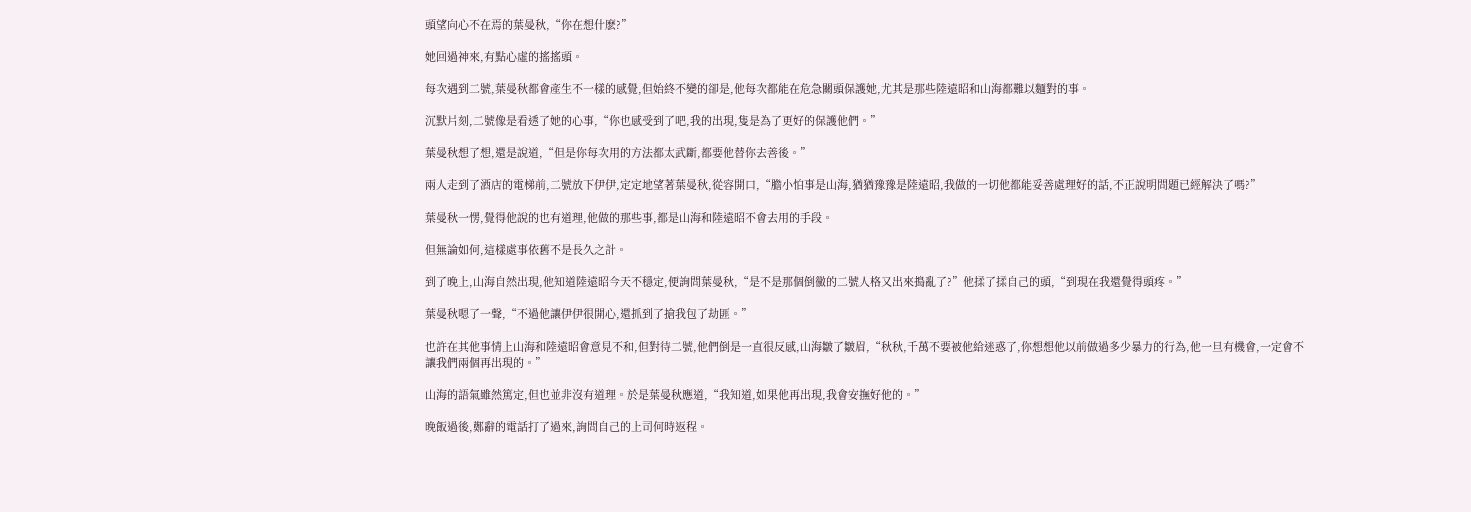頭望向心不在焉的葉曼秋,“你在想什麽?”

她回過神來,有點心虛的搖搖頭。

每次遇到二號,葉曼秋都會產生不一樣的感覺,但始終不變的卻是,他每次都能在危急關頭保護她,尤其是那些陸遠昭和山海都難以麵對的事。

沉默片刻,二號像是看透了她的心事,“你也感受到了吧,我的出現,隻是為了更好的保護他們。”

葉曼秋想了想,還是說道,“但是你每次用的方法都太武斷,都要他替你去善後。”

兩人走到了酒店的電梯前,二號放下伊伊,定定地望著葉曼秋,從容開口,“膽小怕事是山海,猶猶豫豫是陸遠昭,我做的一切他都能妥善處理好的話,不正說明問題已經解決了嗎?”

葉曼秋一愣,覺得他說的也有道理,他做的那些事,都是山海和陸遠昭不會去用的手段。

但無論如何,這樣處事依舊不是長久之計。

到了晚上,山海自然出現,他知道陸遠昭今天不穩定,便詢問葉曼秋,“是不是那個倒黴的二號人格又出來搗亂了?”他揉了揉自己的頭,“到現在我還覺得頭疼。”

葉曼秋嗯了一聲,“不過他讓伊伊很開心,還抓到了搶我包了劫匪。”

也許在其他事情上山海和陸遠昭會意見不和,但對待二號,他們倒是一直很反感,山海皺了皺眉,“秋秋,千萬不要被他給迷惑了,你想想他以前做過多少暴力的行為,他一旦有機會,一定會不讓我們兩個再出現的。”

山海的語氣雖然篤定,但也並非沒有道理。於是葉曼秋應道,“我知道,如果他再出現,我會安撫好他的。”

晚飯過後,鄭辭的電話打了過來,詢問自己的上司何時返程。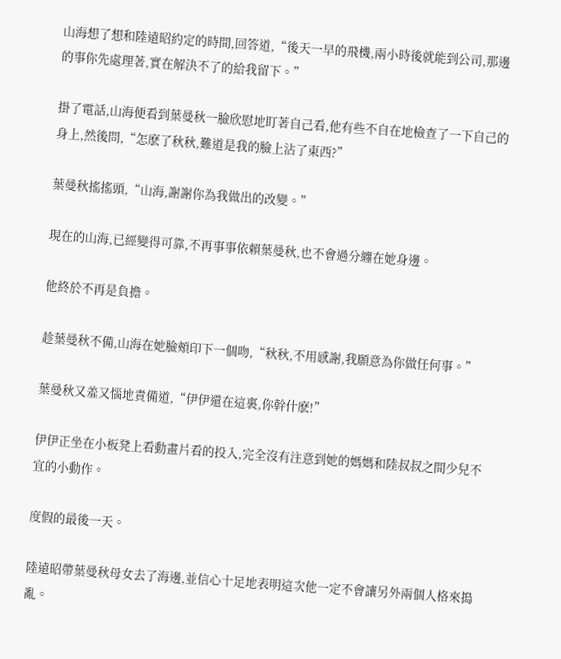山海想了想和陸遠昭約定的時間,回答道,“後天一早的飛機,兩小時後就能到公司,那邊的事你先處理著,實在解決不了的給我留下。”

掛了電話,山海便看到葉曼秋一臉欣慰地盯著自己看,他有些不自在地檢查了一下自己的身上,然後問,“怎麽了秋秋,難道是我的臉上沾了東西?”

葉曼秋搖搖頭,“山海,謝謝你為我做出的改變。”

現在的山海,已經變得可靠,不再事事依賴葉曼秋,也不會過分纏在她身邊。

他終於不再是負擔。

趁葉曼秋不備,山海在她臉頰印下一個吻,“秋秋,不用感謝,我願意為你做任何事。”

葉曼秋又羞又惱地責備道,“伊伊還在這裏,你幹什麽!”

伊伊正坐在小板凳上看動畫片看的投入,完全沒有注意到她的媽媽和陸叔叔之間少兒不宜的小動作。

度假的最後一天。

陸遠昭帶葉曼秋母女去了海邊,並信心十足地表明這次他一定不會讓另外兩個人格來搗亂。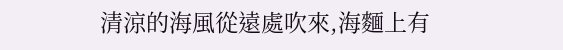清涼的海風從遠處吹來,海麵上有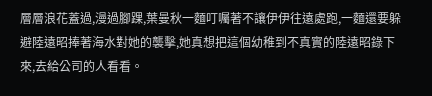層層浪花蓋過,漫過腳踝,葉曼秋一麵叮囑著不讓伊伊往遠處跑,一麵還要躲避陸遠昭捧著海水對她的襲擊,她真想把這個幼稚到不真實的陸遠昭錄下來,去給公司的人看看。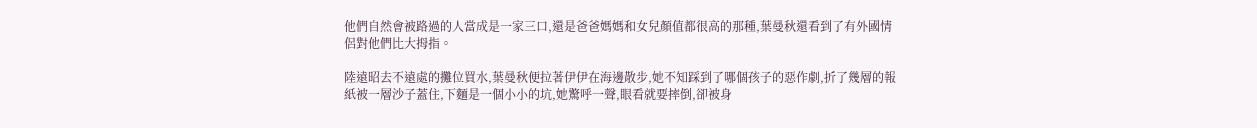他們自然會被路過的人當成是一家三口,還是爸爸媽媽和女兒顏值都很高的那種,葉曼秋還看到了有外國情侶對他們比大拇指。

陸遠昭去不遠處的攤位買水,葉曼秋便拉著伊伊在海邊散步,她不知踩到了哪個孩子的惡作劇,折了幾層的報紙被一層沙子蓋住,下麵是一個小小的坑,她驚呼一聲,眼看就要摔倒,卻被身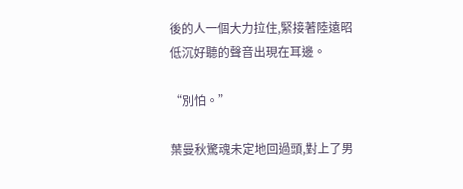後的人一個大力拉住,緊接著陸遠昭低沉好聽的聲音出現在耳邊。

“別怕。”

葉曼秋驚魂未定地回過頭,對上了男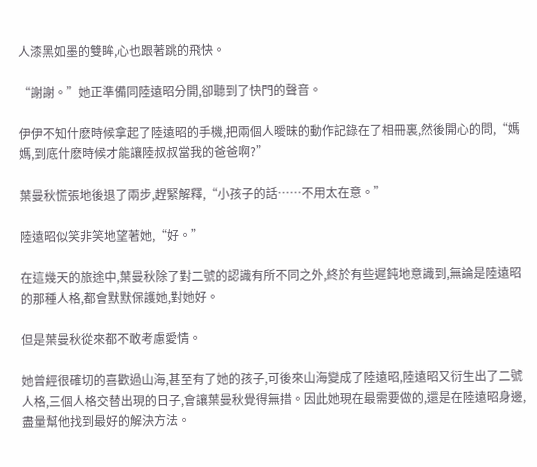人漆黑如墨的雙眸,心也跟著跳的飛快。

“謝謝。”她正準備同陸遠昭分開,卻聽到了快門的聲音。

伊伊不知什麽時候拿起了陸遠昭的手機,把兩個人曖昧的動作記錄在了相冊裏,然後開心的問,“媽媽,到底什麽時候才能讓陸叔叔當我的爸爸啊?”

葉曼秋慌張地後退了兩步,趕緊解釋,“小孩子的話……不用太在意。”

陸遠昭似笑非笑地望著她,“好。”

在這幾天的旅途中,葉曼秋除了對二號的認識有所不同之外,終於有些遲鈍地意識到,無論是陸遠昭的那種人格,都會默默保護她,對她好。

但是葉曼秋從來都不敢考慮愛情。

她曾經很確切的喜歡過山海,甚至有了她的孩子,可後來山海變成了陸遠昭,陸遠昭又衍生出了二號人格,三個人格交替出現的日子,會讓葉曼秋覺得無措。因此她現在最需要做的,還是在陸遠昭身邊,盡量幫他找到最好的解決方法。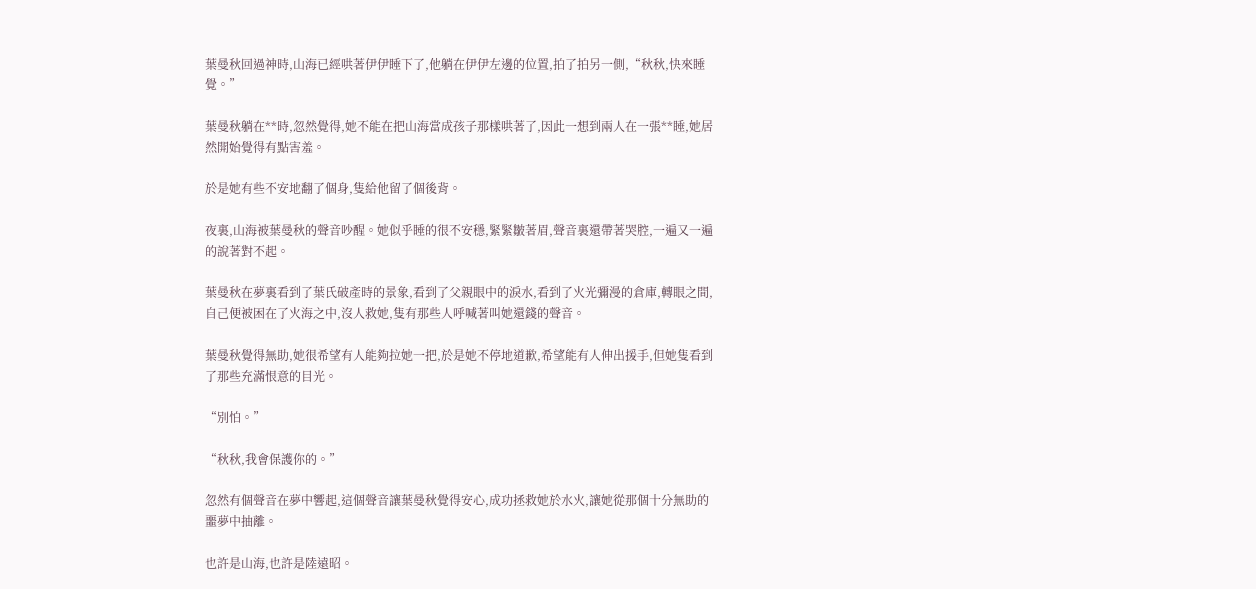葉曼秋回過神時,山海已經哄著伊伊睡下了,他躺在伊伊左邊的位置,拍了拍另一側,“秋秋,快來睡覺。”

葉曼秋躺在**時,忽然覺得,她不能在把山海當成孩子那樣哄著了,因此一想到兩人在一張**睡,她居然開始覺得有點害羞。

於是她有些不安地翻了個身,隻給他留了個後背。

夜裏,山海被葉曼秋的聲音吵醒。她似乎睡的很不安穩,緊緊皺著眉,聲音裏還帶著哭腔,一遍又一遍的說著對不起。

葉曼秋在夢裏看到了葉氏破產時的景象,看到了父親眼中的淚水,看到了火光彌漫的倉庫,轉眼之間,自己便被困在了火海之中,沒人救她,隻有那些人呼喊著叫她還錢的聲音。

葉曼秋覺得無助,她很希望有人能夠拉她一把,於是她不停地道歉,希望能有人伸出援手,但她隻看到了那些充滿恨意的目光。

“別怕。”

“秋秋,我會保護你的。”

忽然有個聲音在夢中響起,這個聲音讓葉曼秋覺得安心,成功拯救她於水火,讓她從那個十分無助的噩夢中抽離。

也許是山海,也許是陸遠昭。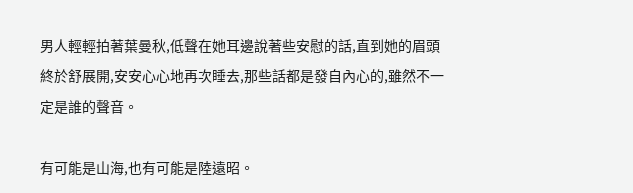男人輕輕拍著葉曼秋,低聲在她耳邊說著些安慰的話,直到她的眉頭終於舒展開,安安心心地再次睡去,那些話都是發自內心的,雖然不一定是誰的聲音。

有可能是山海,也有可能是陸遠昭。